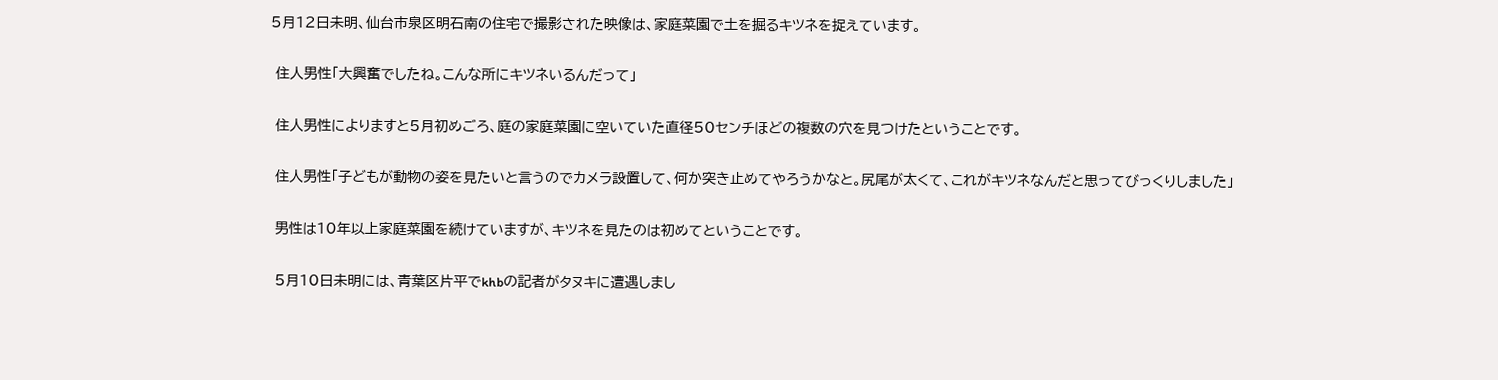5月12日未明、仙台市泉区明石南の住宅で撮影された映像は、家庭菜園で土を掘るキツネを捉えています。

 住人男性「大興奮でしたね。こんな所にキツネいるんだって」

 住人男性によりますと5月初めごろ、庭の家庭菜園に空いていた直径50センチほどの複数の穴を見つけたということです。

 住人男性「子どもが動物の姿を見たいと言うのでカメラ設置して、何か突き止めてやろうかなと。尻尾が太くて、これがキツネなんだと思ってびっくりしました」

 男性は10年以上家庭菜園を続けていますが、キツネを見たのは初めてということです。

 5月10日未明には、青葉区片平でkhbの記者がタヌキに遭遇しまし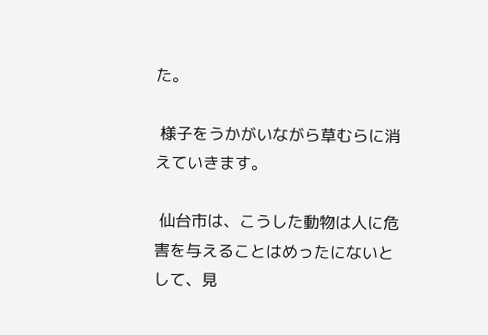た。

 様子をうかがいながら草むらに消えていきます。

 仙台市は、こうした動物は人に危害を与えることはめったにないとして、見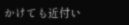かけても近付い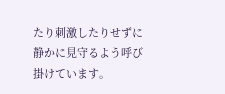たり刺激したりせずに静かに見守るよう呼び掛けています。